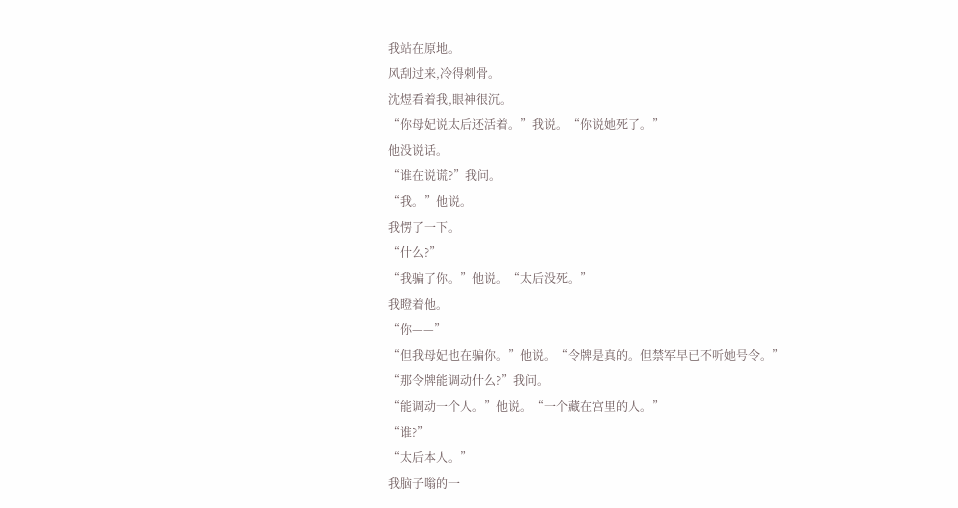我站在原地。
风刮过来,冷得刺骨。
沈煜看着我,眼神很沉。
“你母妃说太后还活着。”我说。“你说她死了。”
他没说话。
“谁在说谎?”我问。
“我。”他说。
我愣了一下。
“什么?”
“我骗了你。”他说。“太后没死。”
我瞪着他。
“你——”
“但我母妃也在骗你。”他说。“令牌是真的。但禁军早已不听她号令。”
“那令牌能调动什么?”我问。
“能调动一个人。”他说。“一个藏在宫里的人。”
“谁?”
“太后本人。”
我脑子嗡的一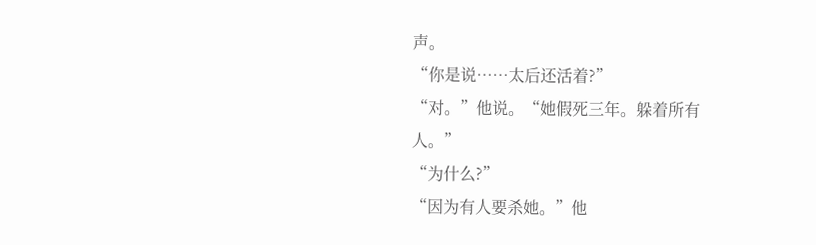声。
“你是说……太后还活着?”
“对。”他说。“她假死三年。躲着所有人。”
“为什么?”
“因为有人要杀她。”他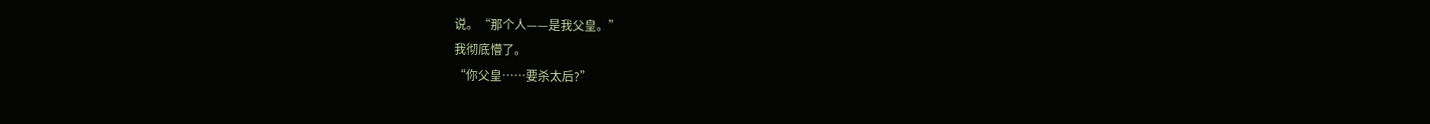说。“那个人——是我父皇。”
我彻底懵了。
“你父皇……要杀太后?”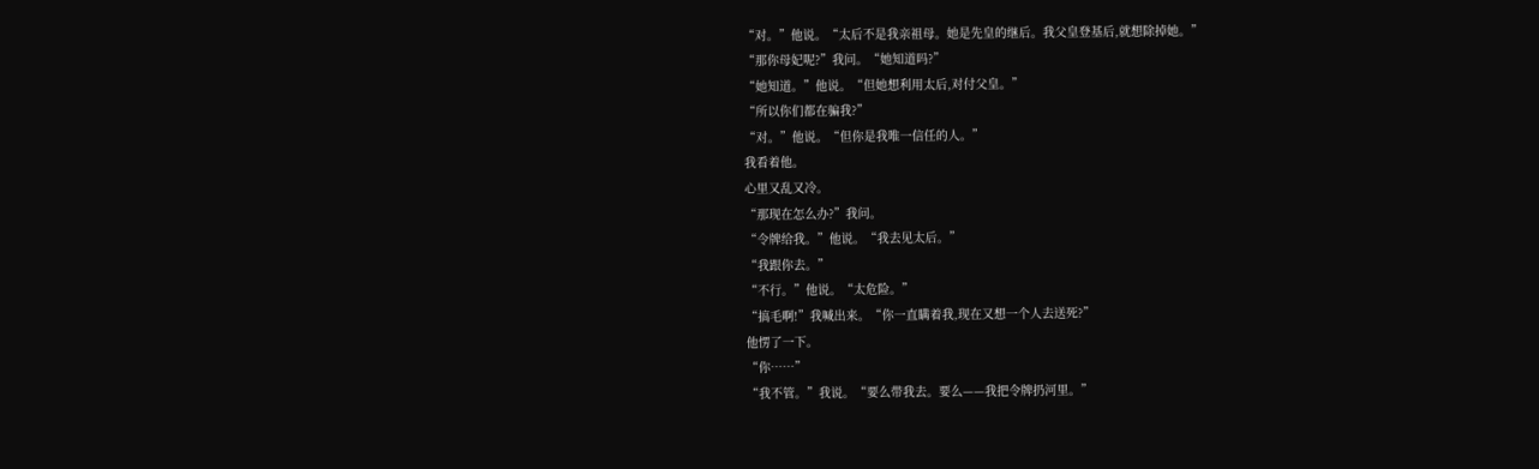“对。”他说。“太后不是我亲祖母。她是先皇的继后。我父皇登基后,就想除掉她。”
“那你母妃呢?”我问。“她知道吗?”
“她知道。”他说。“但她想利用太后,对付父皇。”
“所以你们都在骗我?”
“对。”他说。“但你是我唯一信任的人。”
我看着他。
心里又乱又冷。
“那现在怎么办?”我问。
“令牌给我。”他说。“我去见太后。”
“我跟你去。”
“不行。”他说。“太危险。”
“搞毛啊!”我喊出来。“你一直瞒着我,现在又想一个人去送死?”
他愣了一下。
“你……”
“我不管。”我说。“要么带我去。要么——我把令牌扔河里。”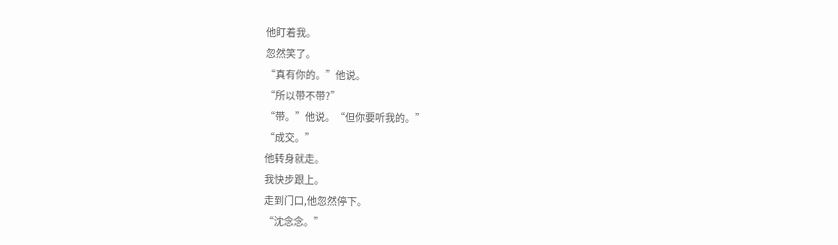他盯着我。
忽然笑了。
“真有你的。”他说。
“所以带不带?”
“带。”他说。“但你要听我的。”
“成交。”
他转身就走。
我快步跟上。
走到门口,他忽然停下。
“沈念念。”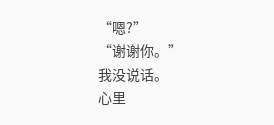“嗯?”
“谢谢你。”
我没说话。
心里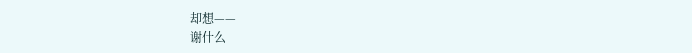却想——
谢什么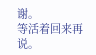谢。
等活着回来再说。